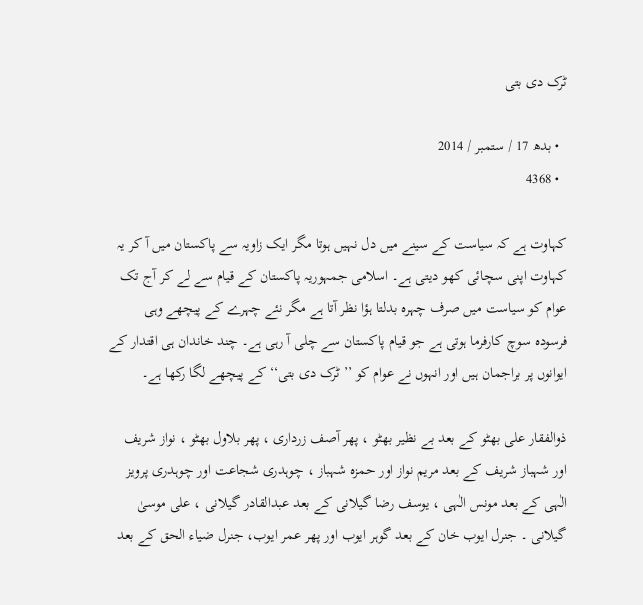ٹرک دی بتی

  • بدھ 17 / ستمبر / 2014
  • 4368

کہاوت ہے کہ سیاست کے سینے میں دل نہیں ہوتا مگر ایک زاویہ سے پاکستان میں آ کر یہ کہاوت اپنی سچائی کھو دیتی ہے۔ اسلامی جمہوریہ پاکستان کے قیام سے لے کر آج تک عوام کو سیاست میں صرف چہرہ بدلتا ہؤا نظر آتا ہے مگر نئے چہرے کے پیچھے وہی فرسودہ سوچ کارفرما ہوتی ہے جو قیام پاکستان سے چلی آ رہی ہے۔ چند خاندان ہی اقتدار کے ایوانوں پر براجمان ہیں اور انہوں نے عوام کو ’’ ٹرک دی بتی‘‘ کے پیچھے لگا رکھا ہے۔

ذوالفقار علی بھٹو کے بعد بے نظیر بھٹو ، پھر آصف زرداری ، پھر بلاول بھٹو ، نواز شریف اور شہباز شریف کے بعد مریم نواز اور حمزہ شہباز ، چوہدری شجاعت اور چوہدری پرویز الٰہی کے بعد مونس الٰہی ، یوسف رضا گیلانی کے بعد عبدالقادر گیلانی ، علی موسیٰ گیلانی ۔ جنرل ایوب خان کے بعد گوہر ایوب اور پھر عمر ایوب، جنرل ضیاء الحق کے بعد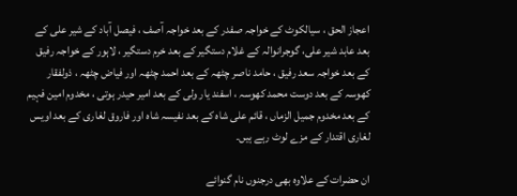اعجاز الحق ، سیالکوٹ کے خواجہ صفدر کے بعد خواجہ آصف ، فیصل آباد کے شیر علی کے بعد عابد شیر علی، گوجرانوالہ کے غلام دستگیر کے بعد خرم دستگیر ، لاہور کے خواجہ رفیق  کے بعد خواجہ سعد رفیق ، حامد ناصر چٹھہ کے بعد احمد چٹھہ اور فیاض چٹھہ ، ذولفقار کھوسہ کے بعد دوست محمد کھوسہ ، اسفند یار ولی کے بعد امیر حیدر ہوتی ، مخدوم امین فہیم کے بعد مخدوم جمیل الزماں ، قائم علی شاہ کے بعد نفیسہ شاہ اور فاروق لغاری کے بعد اویس لغاری اقتدار کے مزے لوٹ رہے ہیں۔

ان حضرات کے علاوہ بھی درجنوں نام گنوائے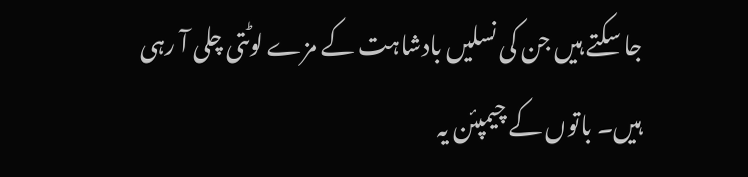جا سکتے ہیں جن کی نسلیں بادشاہت کے مزے لوٹتی چلی آ رہی ہیں۔ باتوں کے چیمپئن یہ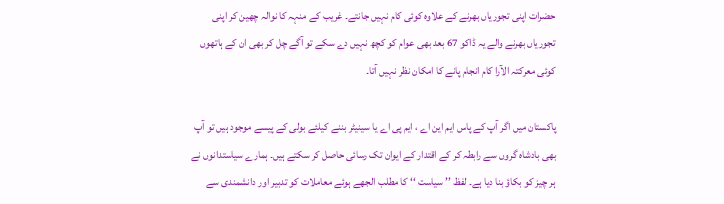حضرات اپنی تجوریاں بھرنے کے علاوہ کوئی کام نہیں جانتے۔ غریب کے منہہ کا نوالہ چھین کر اپنی تجوریاں بھرنے والے یہ ڈاکو 67 بعد بھی عوام کو کچھ نہیں دے سکے تو آگے چل کر بھی ان کے ہاتھوں کوئی معرکتہ الآرا کام انجام پانے کا امکان نظر نہیں آتا۔

پاکستان میں اگر آپ کے پاس ایم این اے ، ایم پی اے یا سینیٹر بننے کیلئے بولی کے پیسے موجود ہیں تو آپ بھی بادشاہ گروں سے رابطہ کر کے اقتدار کے ایوان تک رسائی حاصل کر سکتے ہیں۔ ہمارے سیاستدانوں نے ہر چیز کو بکاؤ بنا دیا ہے۔ لفظ ’’ سیاست ‘‘ کا مطلب الجھے ہوئے معاملات کو تدبیر اور دانشمندی سے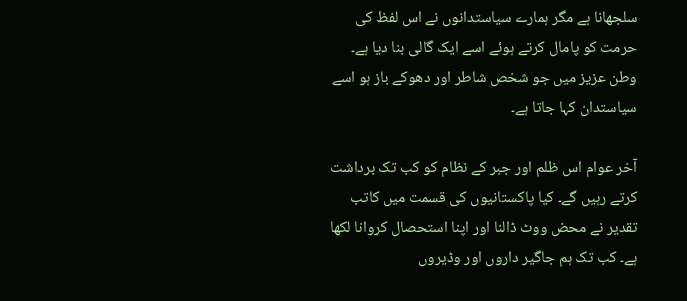سلجھانا ہے مگر ہمارے سیاستدانوں نے اس لفظ کی حرمت کو پامال کرتے ہوئے اسے ایک گالی بنا دیا ہے۔ وطن عزیز میں جو شخص شاطر اور دھوکے باز ہو اسے سیاستدان کہا جاتا ہے۔

آخر عوام اس ظلم اور جبر کے نظام کو کب تک برداشت کرتے رہیں گے۔ کیا پاکستانیوں کی قسمت میں کاتب تقدیر نے محض ووٹ ڈالنا اور اپنا استحصال کروانا لکھا ہے۔ کب تک ہم جاگیر داروں اور وڈیروں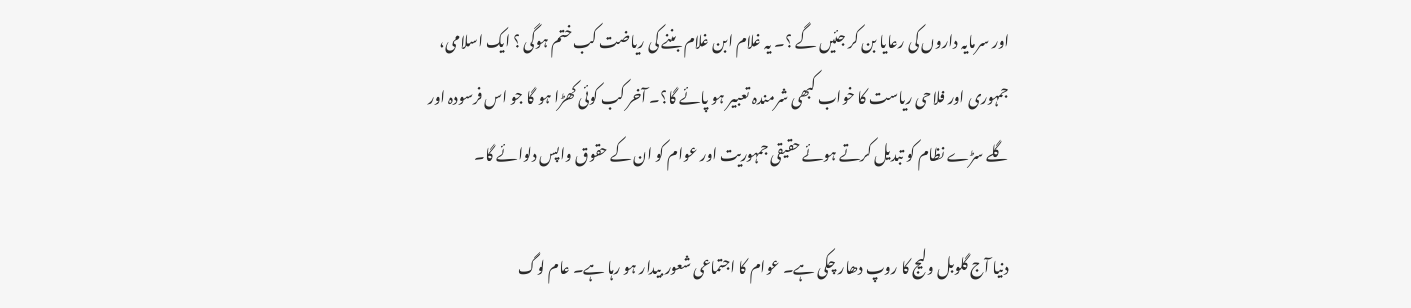اور سرمایہ داروں کی رعایا بن کر جئیں گے ؟۔ یہ غلام ابن غلام بننے کی ریاضت کب ختم ہوگی ؟ ایک اسلامی، جمہوری اور فلاحی ریاست کا خواب کبھی شرمندہ تعبیر ہو پائے گا؟۔ آخر کب کوئی کھڑا ہو گا جو اس فرسودہ اور گلے سڑے نظام کو تبدیل کرتے ہوئے حقیقی جمہوریت اور عوام کو ان کے حقوق واپس دلوائے گا۔

دنیا آج گلوبل ولیج کا روپ دھار چکی ہے۔ عوام کا اجتماعی شعور بیدار ہو رہا ہے۔ عام لوگ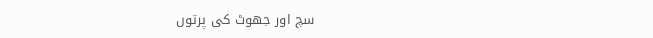سچ اور جھوٹ کی پرتوں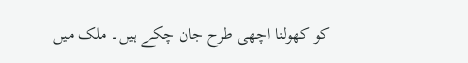کو کھولنا اچھی طرح جان چکے ہیں۔ ملک میں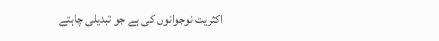اکثریت نوجوانوں کی ہے جو تبدیلی چاہتے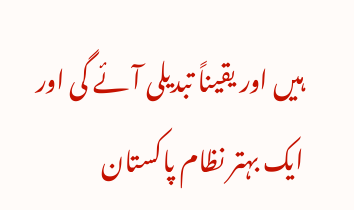ہیں اور یقیناً تبدیلی آئے گی اور ایک بہتر نظام پاکستان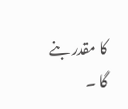کا مقدر بنے گا ۔